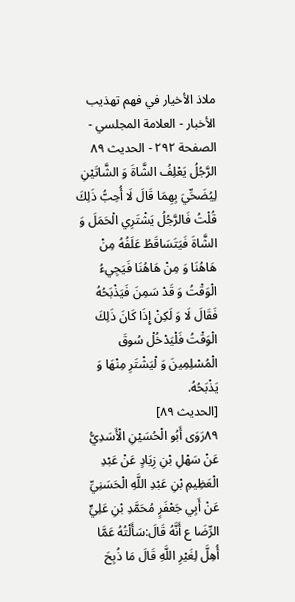ملاذ الأخيار في فهم تهذيب الأخبار - العلامة المجلسي - الصفحة ٢٩٢ - الحديث ٨٩
الرَّجُلُ يَعْلِفُ الشَّاةَ وَ الشَّاتَيْنِ لِيُضَحِّيَ بِهِمَا قَالَ لَا أُحِبُّ ذَلِكَ قُلْتُ فَالرَّجُلُ يَشْتَرِي الْحَمَلَ وَ الشَّاةَ فَيَتَسَاقَطُ عَلَفُهُ مِنْ هَاهُنَا وَ مِنْ هَاهُنَا فَيَجِيءُ الْوَقْتُ وَ قَدْ سَمِنَ فَيَذْبَحُهُ فَقَالَ لَا وَ لَكِنْ إِذَا كَانَ ذَلِكَ الْوَقْتُ فَلْيَدْخُلْ سُوقَ الْمُسْلِمِينَ وَ لْيَشْتَرِ مِنْهَا وَ يَذْبَحُهُ.
[الحديث ٨٩]
٨٩رَوَى أَبُو الْحُسَيْنِ الْأَسَدِيُّ عَنْ سَهْلِ بْنِ زِيَادٍ عَنْ عَبْدِ الْعَظِيمِ بْنِ عَبْدِ اللَّهِ الْحَسَنِيِّ عَنْ أَبِي جَعْفَرٍ مُحَمَّدِ بْنِ عَلِيٍّ الرِّضَا ع أَنَّهُ قَالَ:سَأَلْتُهُ عَمَّا أُهِلَّ لِغَيْرِ اللَّهِ قَالَ مَا ذُبِحَ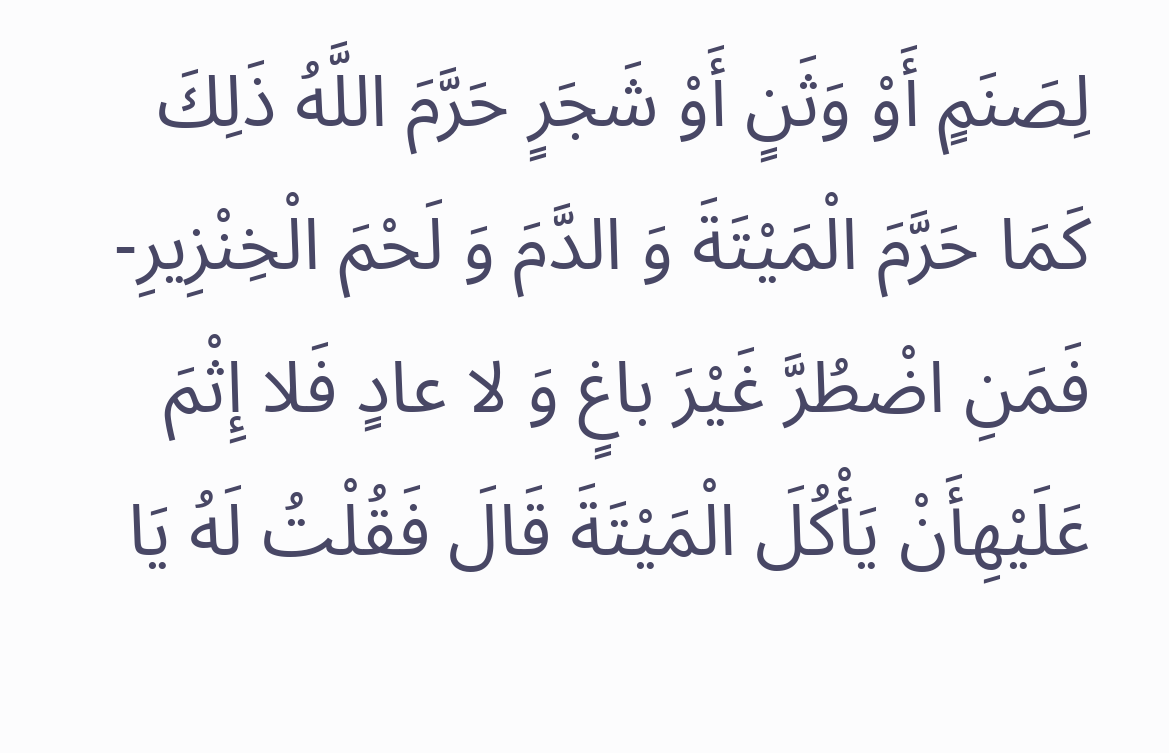لِصَنَمٍ أَوْ وَثَنٍ أَوْ شَجَرٍ حَرَّمَ اللَّهُ ذَلِكَ كَمَا حَرَّمَ الْمَيْتَةَ وَ الدَّمَ وَ لَحْمَ الْخِنْزِيرِ- فَمَنِ اضْطُرَّ غَيْرَ باغٍ وَ لا عادٍ فَلا إِثْمَ عَلَيْهِأَنْ يَأْكُلَ الْمَيْتَةَ قَالَ فَقُلْتُ لَهُ يَا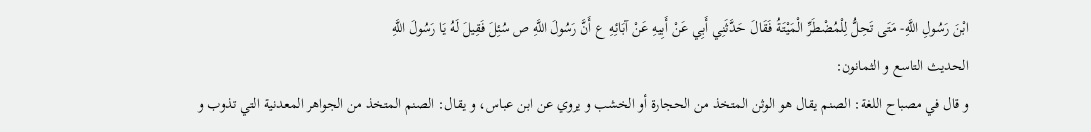ابْنَ رَسُولِ اللَّهِ- مَتَى تَحِلُّ لِلْمُضْطَرِّ الْمَيْتَةُ فَقَالَ حَدَّثَنِي أَبِي عَنْ أَبِيهِ عَنْ آبَائِهِ ع أَنَّ رَسُولَ اللَّهِ ص سُئِلَ فَقِيلَ لَهُ يَا رَسُولَ اللَّهِ
الحديث التاسع و الثمانون:
و قال في مصباح اللغة: الصنم يقال هو الوثن المتخذ من الحجارة أو الخشب و يروي عن ابن عباس، و يقال: الصنم المتخذ من الجواهر المعدنية التي تذوب و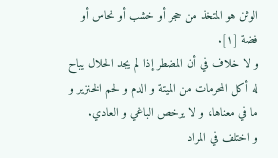الوثن هو المتخذ من حجر أو خشب أو نحاس أو فضة [١].
و لا خلاف في أن المضطر إذا لم يجد الحلال يباح له أكل المحرمات من الميتة و الدم و لحم الخنزير و ما في معناها، و لا يرخص الباغي و العادي.
و اختلف في المراد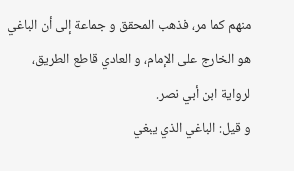منهم كما مر، فذهب المحقق و جماعة إلى أن الباغي هو الخارج على الإمام، و العادي قاطع الطريق، لرواية ابن أبي نصر.
و قيل: الباغي الذي يبغي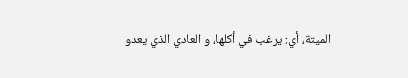الميتة، أي: يرغب في أكلها، و العادي الذي يعدو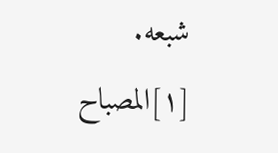شبعه.
[١]المصباح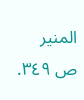المنير ص ٣٤٩.